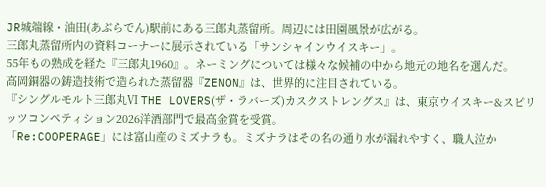JR城端線・油田(あぶらでん)駅前にある三郎丸蒸留所。周辺には田園風景が広がる。
三郎丸蒸留所内の資料コーナーに展示されている「サンシャインウイスキー」。
55年もの熟成を経た『三郎丸1960』。ネーミングについては様々な候補の中から地元の地名を選んだ。
高岡銅器の鋳造技術で造られた蒸留器『ZENON』は、世界的に注目されている。
『シングルモルト三郎丸Ⅵ THE LOVERS(ザ・ラバーズ)カスクストレングス』は、東京ウイスキー&スピリッツコンペティション2026洋酒部門で最高金賞を受賞。
「Re:COOPERAGE」には富山産のミズナラも。ミズナラはその名の通り水が漏れやすく、職人泣か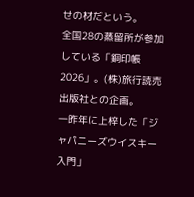せの材だという。
全国28の蒸留所が参加している「銅印帳2026」。(株)旅行読売出版社との企画。
一昨年に上梓した「ジャパニーズウイスキー入門」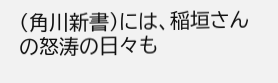(角川新書)には、稲垣さんの怒涛の日々も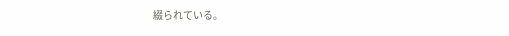綴られている。